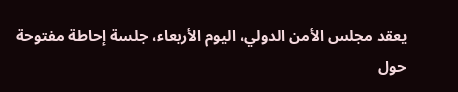يعقد مجلس الأمن الدولي، اليوم الأربعاء، جلسة إحاطة مفتوحة حول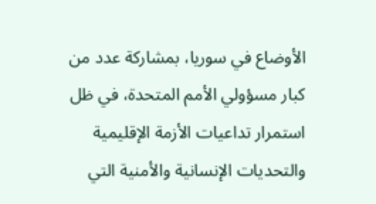الأوضاع في سوريا، بمشاركة عدد من كبار مسؤولي الأمم المتحدة، في ظل استمرار تداعيات الأزمة الإقليمية والتحديات الإنسانية والأمنية التي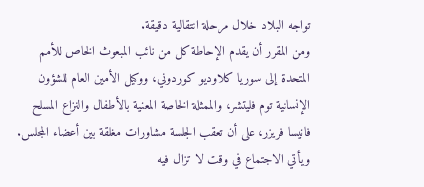تواجه البلاد خلال مرحلة انتقالية دقيقة.
ومن المقرر أن يقدم الإحاطة كل من نائب المبعوث الخاص للأمم المتحدة إلى سوريا كلاوديو كوردوني، ووكيل الأمين العام للشؤون الإنسانية توم فليتشر، والممثلة الخاصة المعنية بالأطفال والنزاع المسلح فانيسا فريزر، على أن تعقب الجلسة مشاورات مغلقة بين أعضاء المجلس.
ويأتي الاجتماع في وقت لا تزال فيه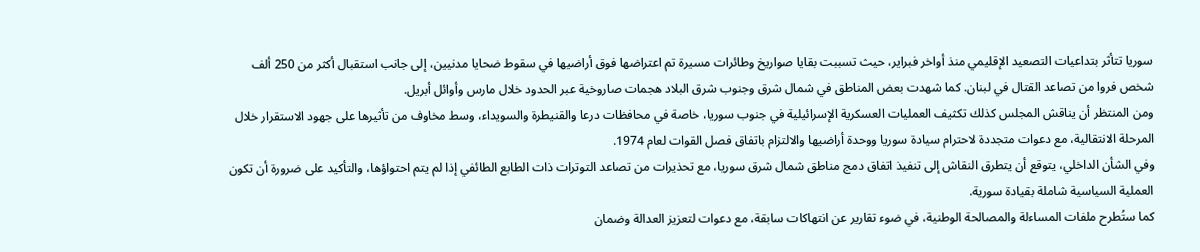سوريا تتأثر بتداعيات التصعيد الإقليمي منذ أواخر فبراير، حيث تسببت بقايا صواريخ وطائرات مسيرة تم اعتراضها فوق أراضيها في سقوط ضحايا مدنيين، إلى جانب استقبال أكثر من 250 ألف شخص فروا من تصاعد القتال في لبنان. كما شهدت بعض المناطق في شمال شرق وجنوب شرق البلاد هجمات صاروخية عبر الحدود خلال مارس وأوائل أبريل.
ومن المنتظر أن يناقش المجلس كذلك تكثيف العمليات العسكرية الإسرائيلية في جنوب سوريا، خاصة في محافظات درعا والقنيطرة والسويداء، وسط مخاوف من تأثيرها على جهود الاستقرار خلال المرحلة الانتقالية، مع دعوات متجددة لاحترام سيادة سوريا ووحدة أراضيها والالتزام باتفاق فصل القوات لعام 1974.
وفي الشأن الداخلي، يتوقع أن يتطرق النقاش إلى تنفيذ اتفاق دمج مناطق شمال شرق سوريا، مع تحذيرات من تصاعد التوترات ذات الطابع الطائفي إذا لم يتم احتواؤها، والتأكيد على ضرورة أن تكون العملية السياسية شاملة بقيادة سورية.
كما ستُطرح ملفات المساءلة والمصالحة الوطنية، في ضوء تقارير عن انتهاكات سابقة، مع دعوات لتعزيز العدالة وضمان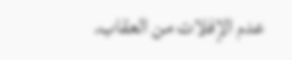عدم الإفلات من العقاب.